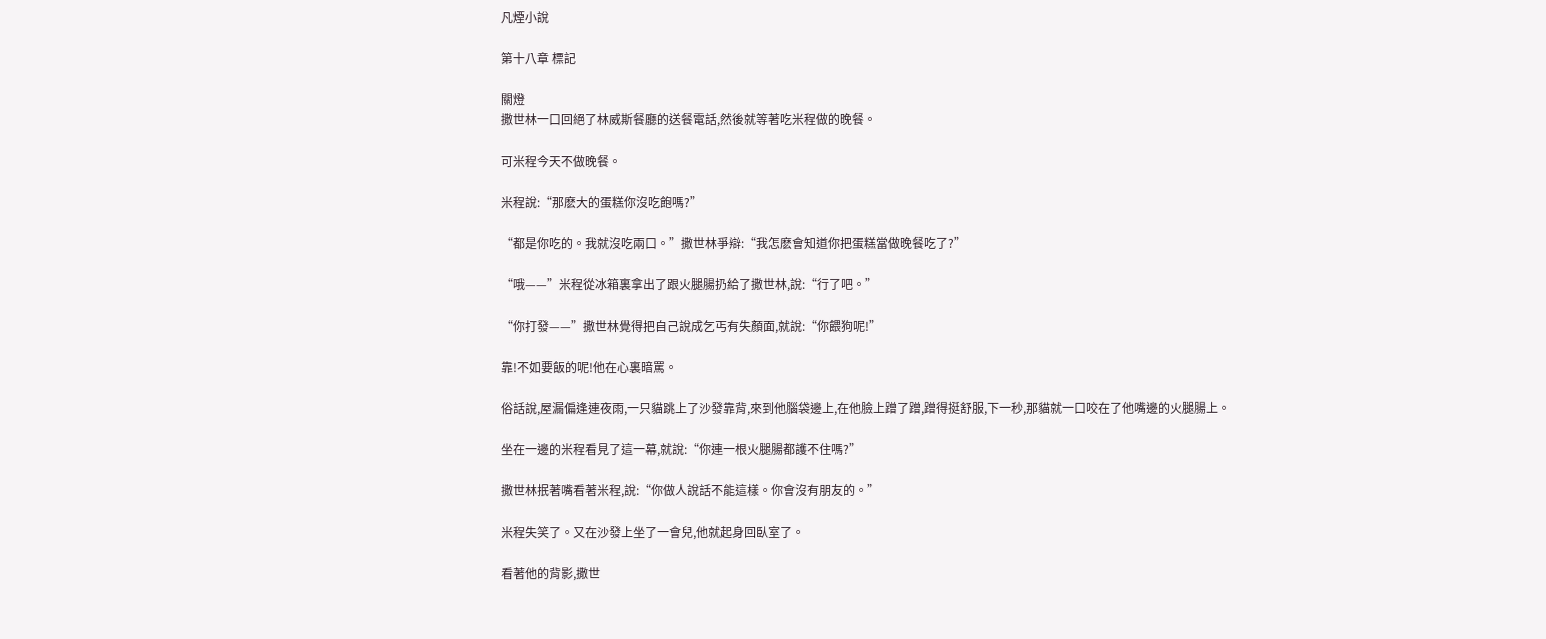凡煙小說

第十八章 標記

關燈
撒世林一口回絕了林威斯餐廳的送餐電話,然後就等著吃米程做的晚餐。

可米程今天不做晚餐。

米程說:“那麽大的蛋糕你沒吃飽嗎?”

“都是你吃的。我就沒吃兩口。”撒世林爭辯:“我怎麽會知道你把蛋糕當做晚餐吃了?”

“哦——”米程從冰箱裏拿出了跟火腿腸扔給了撒世林,說:“行了吧。”

“你打發——”撒世林覺得把自己說成乞丐有失顏面,就說:“你餵狗呢!”

靠!不如要飯的呢!他在心裏暗罵。

俗話說,屋漏偏逢連夜雨,一只貓跳上了沙發靠背,來到他腦袋邊上,在他臉上蹭了蹭,蹭得挺舒服,下一秒,那貓就一口咬在了他嘴邊的火腿腸上。

坐在一邊的米程看見了這一幕,就說:“你連一根火腿腸都護不住嗎?”

撒世林抿著嘴看著米程,說:“你做人說話不能這樣。你會沒有朋友的。”

米程失笑了。又在沙發上坐了一會兒,他就起身回臥室了。

看著他的背影,撒世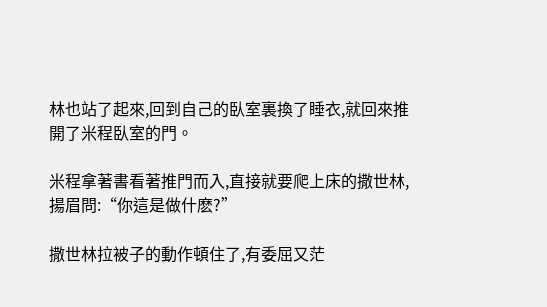林也站了起來,回到自己的臥室裏換了睡衣,就回來推開了米程臥室的門。

米程拿著書看著推門而入,直接就要爬上床的撒世林,揚眉問:“你這是做什麽?”

撒世林拉被子的動作頓住了,有委屈又茫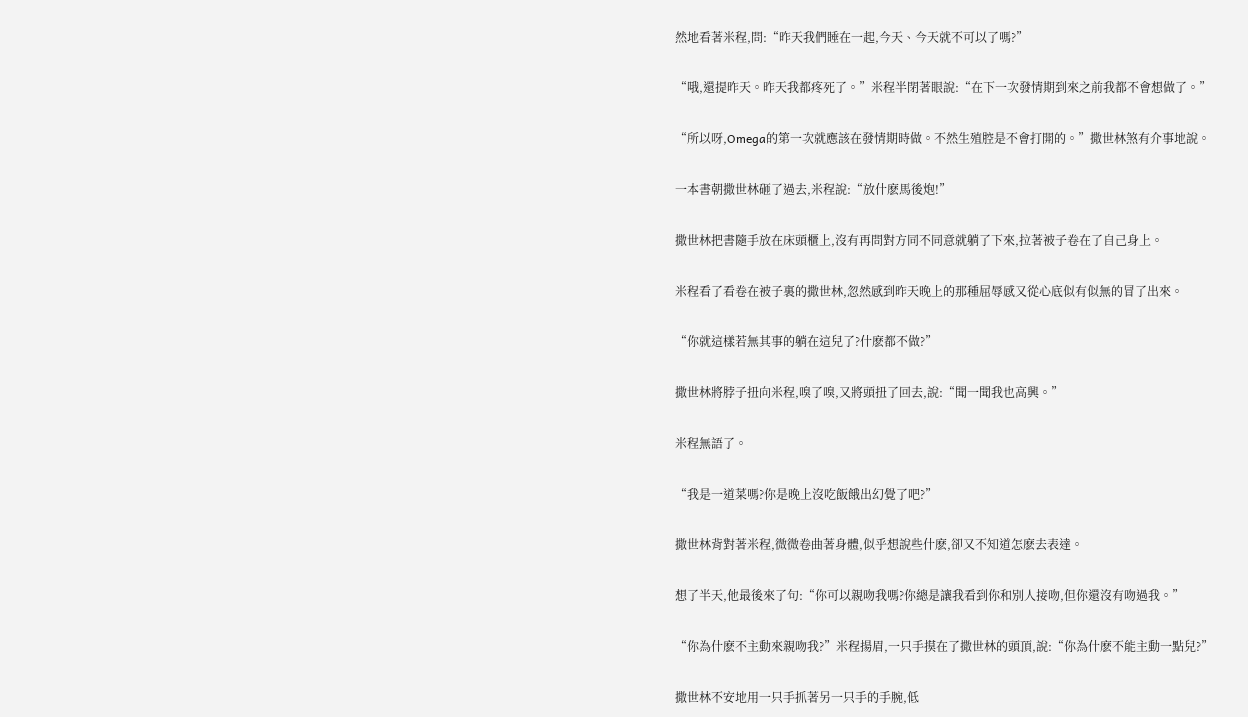然地看著米程,問:“昨天我們睡在一起,今天、今天就不可以了嗎?”

“哦,還提昨天。昨天我都疼死了。”米程半閉著眼說:“在下一次發情期到來之前我都不會想做了。”

“所以呀,Omega的第一次就應該在發情期時做。不然生殖腔是不會打開的。”撒世林煞有介事地說。

一本書朝撒世林砸了過去,米程說:“放什麽馬後炮!”

撒世林把書隨手放在床頭櫃上,沒有再問對方同不同意就躺了下來,拉著被子卷在了自己身上。

米程看了看卷在被子裏的撒世林,忽然感到昨天晚上的那種屈辱感又從心底似有似無的冒了出來。

“你就這樣若無其事的躺在這兒了?什麽都不做?”

撒世林將脖子扭向米程,嗅了嗅,又將頭扭了回去,說:“聞一聞我也高興。”

米程無語了。

“我是一道菜嗎?你是晚上沒吃飯餓出幻覺了吧?”

撒世林背對著米程,微微卷曲著身體,似乎想說些什麽,卻又不知道怎麽去表達。

想了半天,他最後來了句:“你可以親吻我嗎?你總是讓我看到你和別人接吻,但你還沒有吻過我。”

“你為什麽不主動來親吻我?”米程揚眉,一只手摸在了撒世林的頭頂,說:“你為什麽不能主動一點兒?”

撒世林不安地用一只手抓著另一只手的手腕,低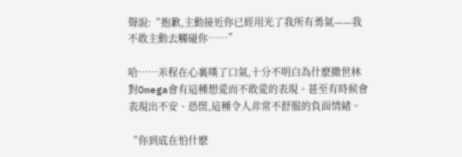聲說:“抱歉,主動接近你已經用光了我所有勇氣——我不敢主動去觸碰你……”

哈……米程在心裏嘆了口氣,十分不明白為什麽撒世林對Omega會有這種想愛而不敢愛的表現。甚至有時候會表現出不安、恐慌,這種令人非常不舒服的負面情緒。

“你到底在怕什麽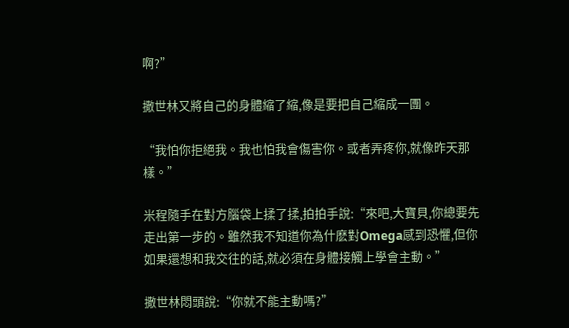啊?”

撒世林又將自己的身體縮了縮,像是要把自己縮成一團。

“我怕你拒絕我。我也怕我會傷害你。或者弄疼你,就像昨天那樣。”

米程隨手在對方腦袋上揉了揉,拍拍手說:“來吧,大寶貝,你總要先走出第一步的。雖然我不知道你為什麽對Omega感到恐懼,但你如果還想和我交往的話,就必須在身體接觸上學會主動。”

撒世林悶頭說:“你就不能主動嗎?”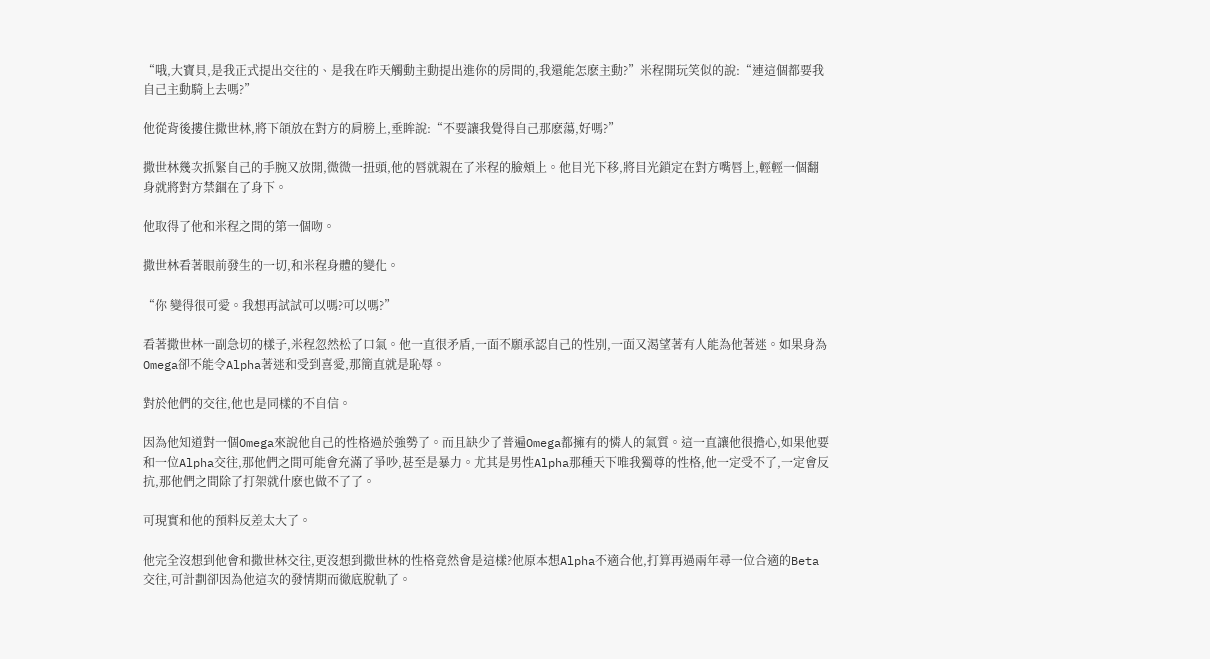“哦,大寶貝,是我正式提出交往的、是我在昨天觸動主動提出進你的房間的,我還能怎麽主動?”米程開玩笑似的說:“連這個都要我自己主動騎上去嗎?”

他從背後摟住撒世林,將下頜放在對方的肩膀上,垂眸說:“不要讓我覺得自己那麽蕩,好嗎?”

撒世林幾次抓緊自己的手腕又放開,微微一扭頭,他的唇就親在了米程的臉頰上。他目光下移,將目光鎖定在對方嘴唇上,輕輕一個翻身就將對方禁錮在了身下。

他取得了他和米程之間的第一個吻。

撒世林看著眼前發生的一切,和米程身體的變化。

“你 變得很可愛。我想再試試可以嗎?可以嗎?”

看著撒世林一副急切的樣子,米程忽然松了口氣。他一直很矛盾,一面不願承認自己的性別,一面又渴望著有人能為他著迷。如果身為Omega卻不能令Alpha著迷和受到喜愛,那簡直就是恥辱。

對於他們的交往,他也是同樣的不自信。

因為他知道對一個Omega來說他自己的性格過於強勢了。而且缺少了普遍Omega都擁有的憐人的氣質。這一直讓他很擔心,如果他要和一位Alpha交往,那他們之間可能會充滿了爭吵,甚至是暴力。尤其是男性Alpha那種天下唯我獨尊的性格,他一定受不了,一定會反抗,那他們之間除了打架就什麽也做不了了。

可現實和他的預料反差太大了。

他完全沒想到他會和撒世林交往,更沒想到撒世林的性格竟然會是這樣?他原本想Alpha不適合他,打算再過兩年尋一位合適的Beta交往,可計劃卻因為他這次的發情期而徹底脫軌了。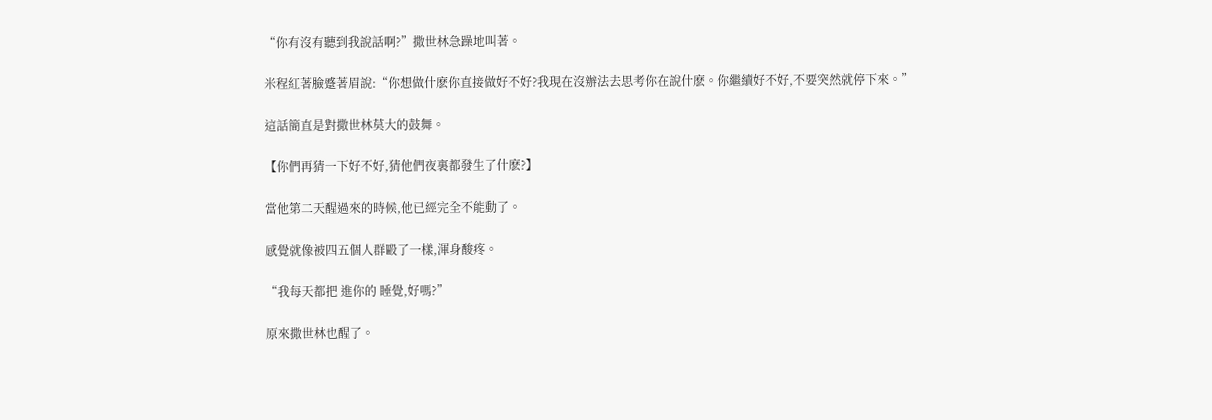“你有沒有聽到我說話啊?”撒世林急躁地叫著。

米程紅著臉蹙著眉說:“你想做什麽你直接做好不好?我現在沒辦法去思考你在說什麽。你繼續好不好,不要突然就停下來。”

這話簡直是對撒世林莫大的鼓舞。

【你們再猜一下好不好,猜他們夜裏都發生了什麽?】

當他第二天醒過來的時候,他已經完全不能動了。

感覺就像被四五個人群毆了一樣,渾身酸疼。

“我每天都把 進你的 睡覺,好嗎?”

原來撒世林也醒了。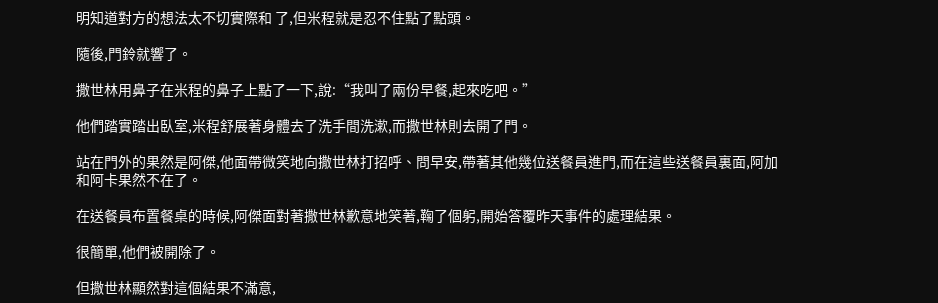明知道對方的想法太不切實際和 了,但米程就是忍不住點了點頭。

隨後,門鈴就響了。

撒世林用鼻子在米程的鼻子上點了一下,說:“我叫了兩份早餐,起來吃吧。”

他們踏實踏出臥室,米程舒展著身體去了洗手間洗漱,而撒世林則去開了門。

站在門外的果然是阿傑,他面帶微笑地向撒世林打招呼、問早安,帶著其他幾位送餐員進門,而在這些送餐員裏面,阿加和阿卡果然不在了。

在送餐員布置餐桌的時候,阿傑面對著撒世林歉意地笑著,鞠了個躬,開始答覆昨天事件的處理結果。

很簡單,他們被開除了。

但撒世林顯然對這個結果不滿意,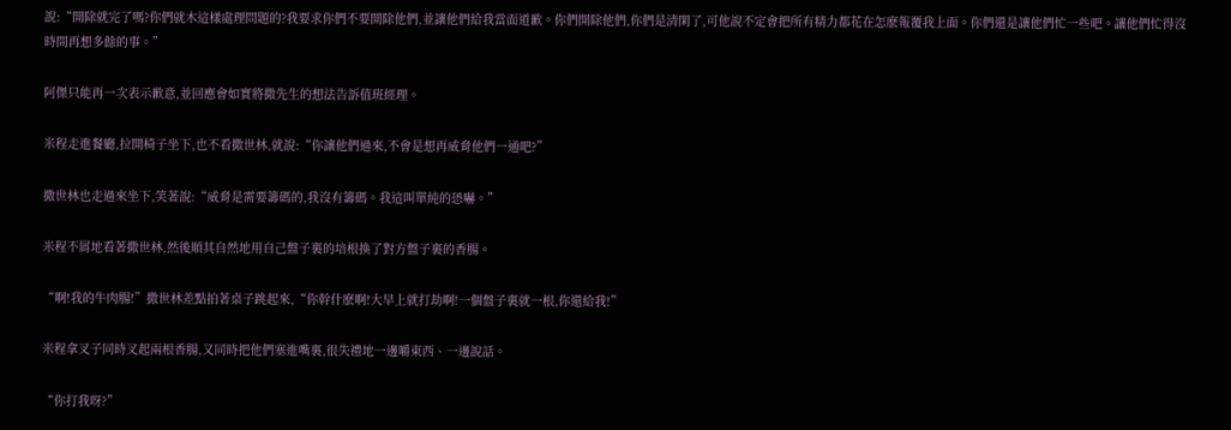說:“開除就完了嗎?你們就木這樣處理問題的?我要求你們不要開除他們,並讓他們給我當面道歉。你們開除他們,你們是清閑了,可他說不定會把所有精力都花在怎麽報覆我上面。你們還是讓他們忙一些吧。讓他們忙得沒時間再想多餘的事。”

阿傑只能再一次表示歉意,並回應會如實將撒先生的想法告訴值班經理。

米程走進餐廳,拉開椅子坐下,也不看撒世林,就說:“你讓他們過來,不會是想再威脅他們一通吧?”

撒世林也走過來坐下,笑著說:“威脅是需要籌碼的,我沒有籌碼。我這叫單純的恐嚇。”

米程不屑地看著撒世林,然後順其自然地用自己盤子裏的培根換了對方盤子裏的香腸。

“啊!我的牛肉腸!”撒世林差點拍著桌子跳起來,“你幹什麽啊!大早上就打劫啊!一個盤子裏就一根,你還給我!”

米程拿叉子同時叉起兩根香腸,又同時把他們塞進嘴裏,很失禮地一邊嚼東西、一邊說話。

“你打我呀?”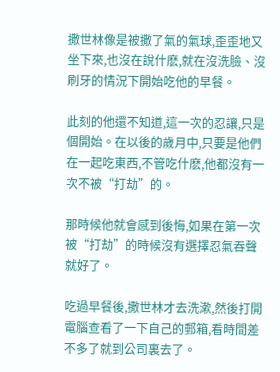撒世林像是被撒了氣的氣球,歪歪地又坐下來,也沒在說什麽,就在沒洗臉、沒刷牙的情況下開始吃他的早餐。

此刻的他還不知道,這一次的忍讓,只是個開始。在以後的歲月中,只要是他們在一起吃東西,不管吃什麽,他都沒有一次不被“打劫”的。

那時候他就會感到後悔,如果在第一次被“打劫”的時候沒有選擇忍氣吞聲就好了。

吃過早餐後,撒世林才去洗漱,然後打開電腦查看了一下自己的郵箱,看時間差不多了就到公司裏去了。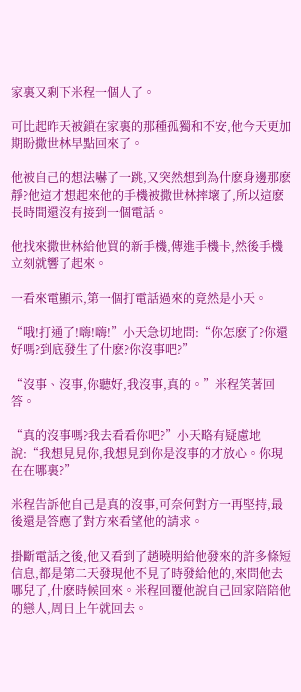家裏又剩下米程一個人了。

可比起昨天被鎖在家裏的那種孤獨和不安,他今天更加期盼撒世林早點回來了。

他被自己的想法嚇了一跳,又突然想到為什麽身邊那麽靜?他這才想起來他的手機被撒世林摔壞了,所以這麽長時間還沒有接到一個電話。

他找來撒世林給他買的新手機,傳進手機卡,然後手機立刻就響了起來。

一看來電顯示,第一個打電話過來的竟然是小天。

“哦!打通了!嗨!嗨!”小天急切地問:“你怎麽了?你還好嗎?到底發生了什麽?你沒事吧?”

“沒事、沒事,你聽好,我沒事,真的。”米程笑著回答。

“真的沒事嗎?我去看看你吧?”小天略有疑慮地說:“我想見見你,我想見到你是沒事的才放心。你現在在哪裏?”

米程告訴他自己是真的沒事,可奈何對方一再堅持,最後還是答應了對方來看望他的請求。

掛斷電話之後,他又看到了趙曉明給他發來的許多條短信息,都是第二天發現他不見了時發給他的,來問他去哪兒了,什麽時候回來。米程回覆他說自己回家陪陪他的戀人,周日上午就回去。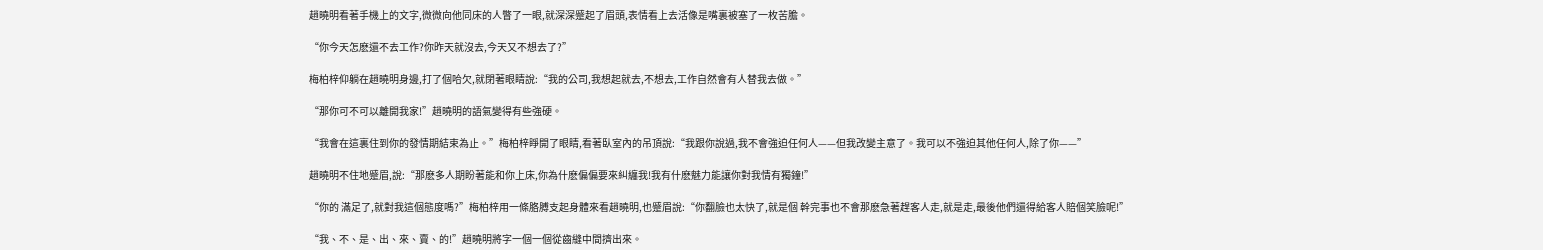趙曉明看著手機上的文字,微微向他同床的人瞥了一眼,就深深蹙起了眉頭,表情看上去活像是嘴裏被塞了一枚苦膽。

“你今天怎麽還不去工作?你昨天就沒去,今天又不想去了?”

梅柏梓仰躺在趙曉明身邊,打了個哈欠,就閉著眼睛說:“我的公司,我想起就去,不想去,工作自然會有人替我去做。”

“那你可不可以離開我家!”趙曉明的語氣變得有些強硬。

“我會在這裏住到你的發情期結束為止。”梅柏梓睜開了眼睛,看著臥室內的吊頂說:“我跟你說過,我不會強迫任何人——但我改變主意了。我可以不強迫其他任何人,除了你——”

趙曉明不住地蹙眉,說:“那麽多人期盼著能和你上床,你為什麽偏偏要來糾纏我!我有什麽魅力能讓你對我情有獨鐘!”

“你的 滿足了,就對我這個態度嗎?”梅柏梓用一條胳膊支起身體來看趙曉明,也蹙眉說:“你翻臉也太快了,就是個 幹完事也不會那麽急著趕客人走,就是走,最後他們還得給客人賠個笑臉呢!”

“我、不、是、出、來、賣、的!”趙曉明將字一個一個從齒縫中間擠出來。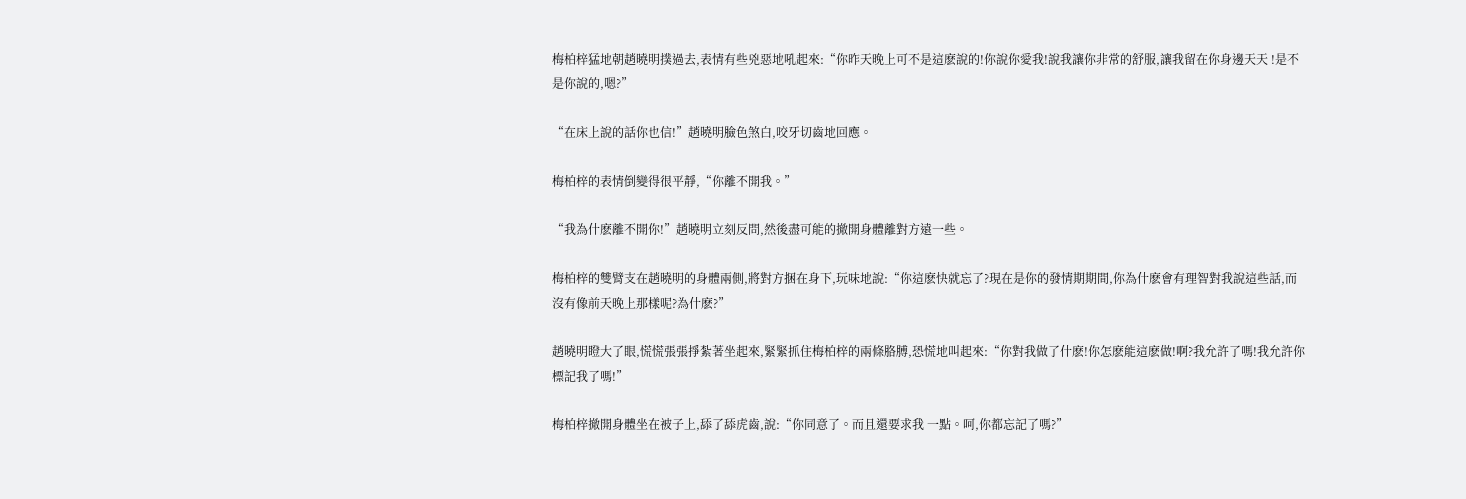梅柏梓猛地朝趙曉明撲過去,表情有些兇惡地吼起來:“你昨天晚上可不是這麽說的!你說你愛我!說我讓你非常的舒服,讓我留在你身邊天天 !是不是你說的,嗯?”

“在床上說的話你也信!”趙曉明臉色煞白,咬牙切齒地回應。

梅柏梓的表情倒變得很平靜,“你離不開我。”

“我為什麽離不開你!”趙曉明立刻反問,然後盡可能的撤開身體離對方遠一些。

梅柏梓的雙臂支在趙曉明的身體兩側,將對方捆在身下,玩味地說:“你這麽快就忘了?現在是你的發情期期間,你為什麽會有理智對我說這些話,而沒有像前天晚上那樣呢?為什麽?”

趙曉明瞪大了眼,慌慌張張掙紮著坐起來,緊緊抓住梅柏梓的兩條胳膊,恐慌地叫起來:“你對我做了什麽!你怎麽能這麽做!啊?我允許了嗎!我允許你標記我了嗎!”

梅柏梓撤開身體坐在被子上,舔了舔虎齒,說:“你同意了。而且還要求我 一點。呵,你都忘記了嗎?”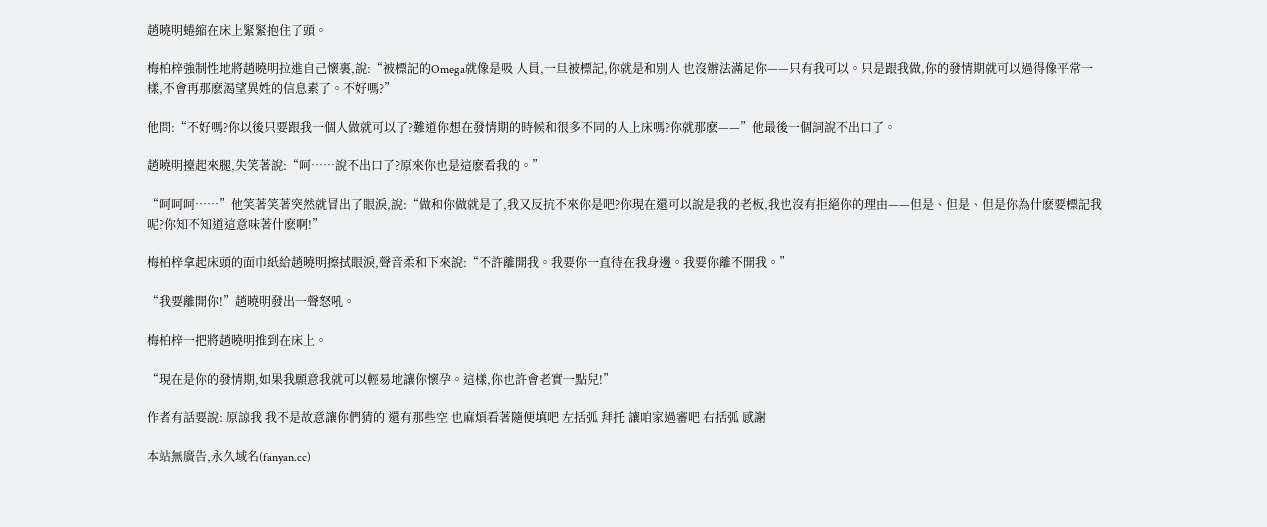趙曉明蜷縮在床上緊緊抱住了頭。

梅柏梓強制性地將趙曉明拉進自己懷裏,說:“被標記的Omega就像是吸 人員,一旦被標記,你就是和別人 也沒辦法滿足你——只有我可以。只是跟我做,你的發情期就可以過得像平常一樣,不會再那麽渴望異姓的信息素了。不好嗎?”

他問:“不好嗎?你以後只要跟我一個人做就可以了?難道你想在發情期的時候和很多不同的人上床嗎?你就那麽——”他最後一個詞說不出口了。

趙曉明擡起來腿,失笑著說:“呵……說不出口了?原來你也是這麽看我的。”

“呵呵呵……”他笑著笑著突然就冒出了眼淚,說:“做和你做就是了,我又反抗不來你是吧?你現在還可以說是我的老板,我也沒有拒絕你的理由——但是、但是、但是你為什麽要標記我呢?你知不知道這意味著什麽啊!”

梅柏梓拿起床頭的面巾紙給趙曉明擦拭眼淚,聲音柔和下來說:“不許離開我。我要你一直待在我身邊。我要你離不開我。”

“我要離開你!”趙曉明發出一聲怒吼。

梅柏梓一把將趙曉明推到在床上。

“現在是你的發情期,如果我願意我就可以輕易地讓你懷孕。這樣,你也許會老實一點兒!”

作者有話要說: 原諒我 我不是故意讓你們猜的 還有那些空 也麻煩看著隨便填吧 左括弧 拜托 讓咱家過審吧 右括弧 感謝

本站無廣告,永久域名(fanyan.cc)